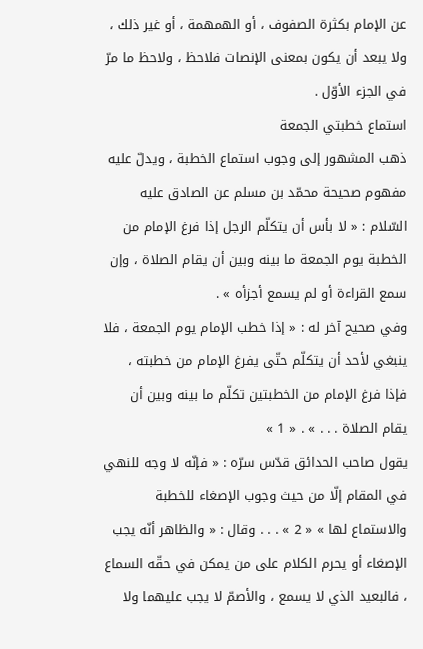عن الإمام بكثرة الصفوف ، أو الهمهمة ، أو غير ذلك ، ولا يبعد أن يكون بمعنى الإنصات فلاحظ ، ولاحظ ما مرّ في الجزء الأوّل .
استماع خطبتي الجمعة
ذهب المشهور إلى وجوب استماع الخطبة ، ويدلّ عليه مفهوم صحيحة محمّد بن مسلم عن الصادق عليه السّلام : « لا بأس أن يتكلّم الرجل إذا فرغ الإمام من الخطبة يوم الجمعة ما بينه وبين أن يقام الصلاة ، وإن سمع القراءة أو لم يسمع أجزأه » .
وفي صحيح آخر له : « إذا خطب الإمام يوم الجمعة ، فلا ينبغي لأحد أن يتكلّم حتّى يفرغ الإمام من خطبته ، فإذا فرغ الإمام من الخطبتين تكلّم ما بينه وبين أن يقام الصلاة . . . » . « 1 »
يقول صاحب الحدائق قدّس سرّه : « فإنّه لا وجه للنهي في المقام إلّا من حيث وجوب الإصغاء للخطبة والاستماع لها » « 2 » . . . وقال : « والظاهر أنّه يجب الإصغاء أو يحرم الكلام على من يمكن في حقّه السماع ، فالبعيد الذي لا يسمع ، والأصمّ لا يجب عليهما ولا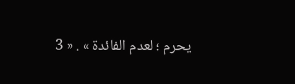يحرم ؛ لعدم الفائدة » . « 3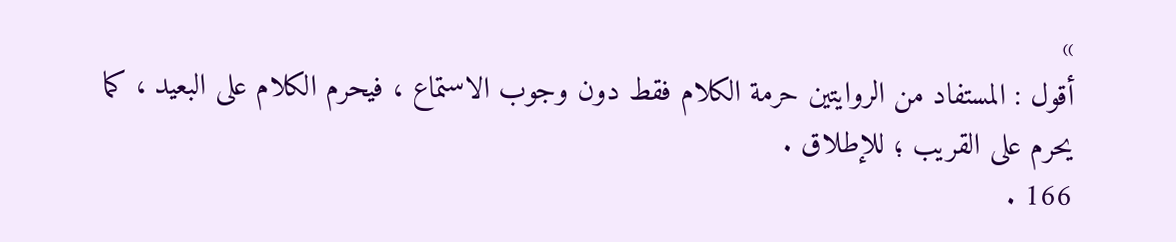»
أقول : المستفاد من الروايتين حرمة الكلام فقط دون وجوب الاستماع ، فيحرم الكلام على البعيد ، كما يحرم على القريب ؛ للإطلاق .
166 .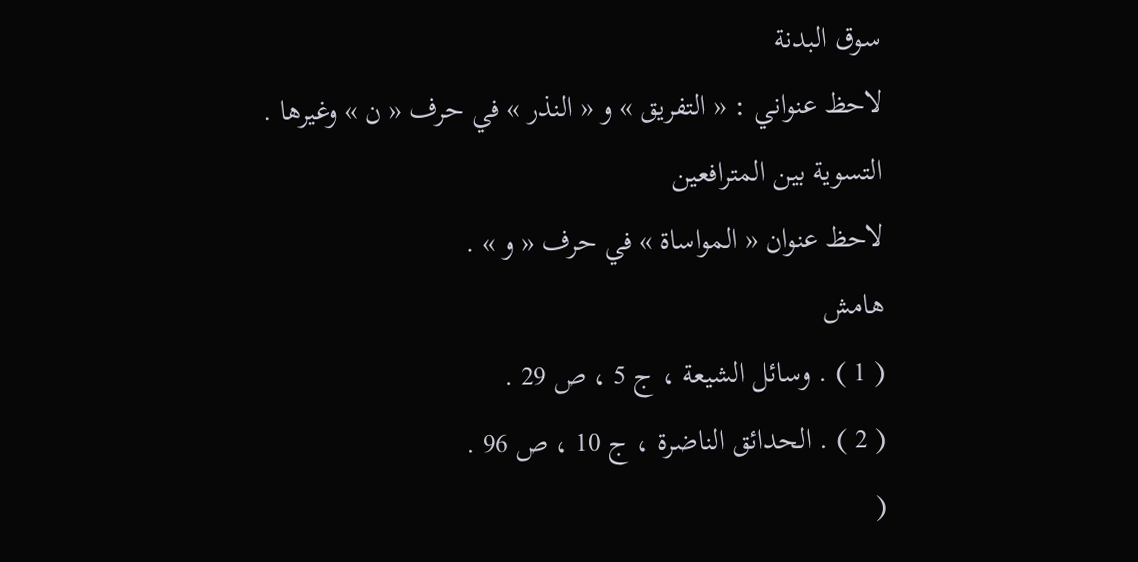سوق البدنة
لاحظ عنواني : « التفريق » و « النذر » في حرف « ن » وغيرها .
التسوية بين المترافعين
لاحظ عنوان « المواساة » في حرف « و » .
هامش
( 1 ) . وسائل الشيعة ، ج 5 ، ص 29 .
( 2 ) . الحدائق الناضرة ، ج 10 ، ص 96 .
(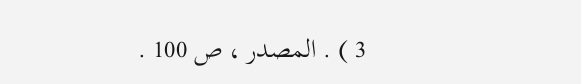3 ) . المصدر ، ص 100 .